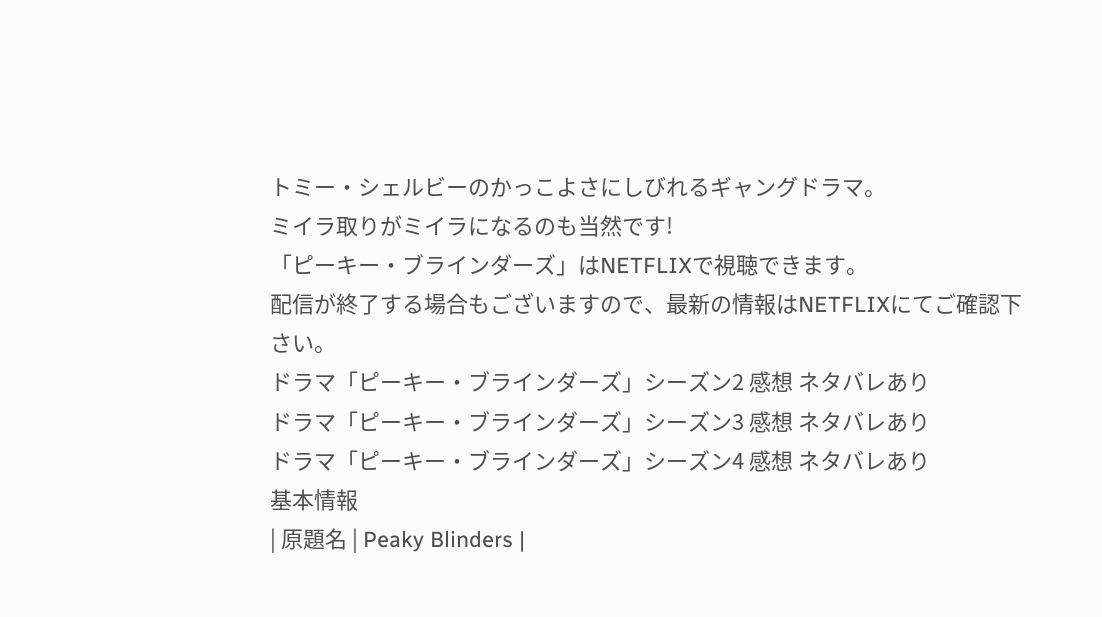トミー・シェルビーのかっこよさにしびれるギャングドラマ。
ミイラ取りがミイラになるのも当然です!
「ピーキー・ブラインダーズ」はNETFLIXで視聴できます。
配信が終了する場合もございますので、最新の情報はNETFLIXにてご確認下さい。
ドラマ「ピーキー・ブラインダーズ」シーズン2 感想 ネタバレあり
ドラマ「ピーキー・ブラインダーズ」シーズン3 感想 ネタバレあり
ドラマ「ピーキー・ブラインダーズ」シーズン4 感想 ネタバレあり
基本情報
| 原題名 | Peaky Blinders |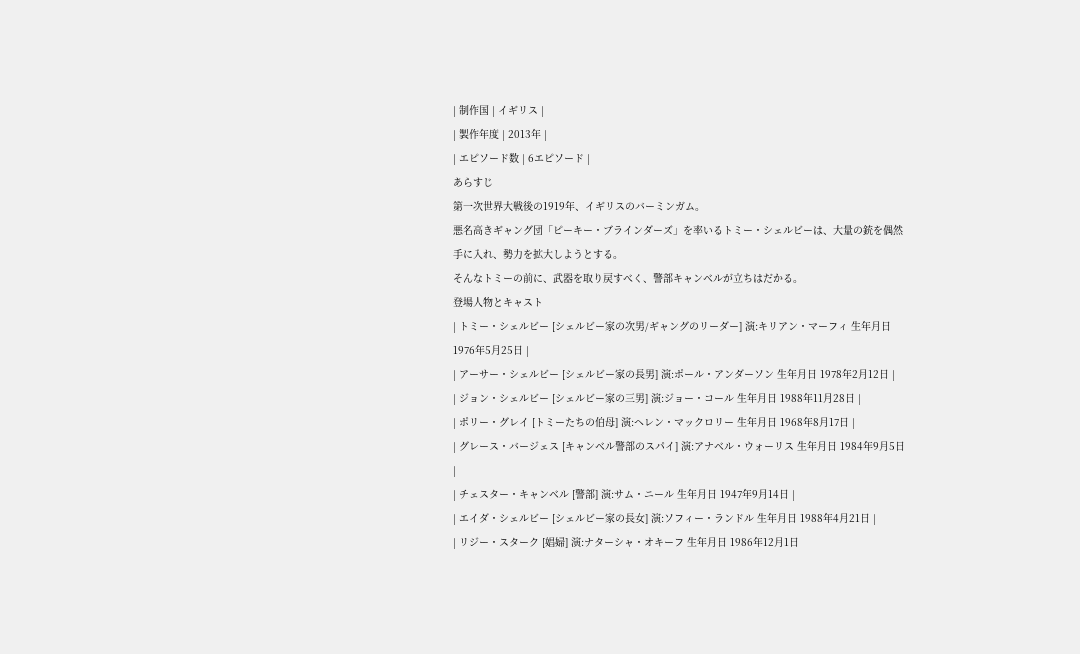| 制作国 | イギリス |
| 製作年度 | 2013年 |
| エピソード数 | 6エピソード |
あらすじ
第一次世界大戦後の1919年、イギリスのバーミンガム。
悪名高きギャング団「ピーキー・ブラインダーズ」を率いるトミー・シェルビーは、大量の銃を偶然手に入れ、勢力を拡大しようとする。
そんなトミーの前に、武器を取り戻すべく、警部キャンベルが立ちはだかる。
登場人物とキャスト
| トミー・シェルビー [シェルビー家の次男/ギャングのリーダー] 演:キリアン・マーフィ 生年月日 1976年5月25日 |
| アーサー・シェルビー [シェルビー家の長男] 演:ポール・アンダーソン 生年月日 1978年2月12日 |
| ジョン・シェルビー [シェルビー家の三男] 演:ジョー・コール 生年月日 1988年11月28日 |
| ポリー・グレイ [トミーたちの伯母] 演:ヘレン・マックロリー 生年月日 1968年8月17日 |
| グレース・バージェス [キャンベル警部のスパイ] 演:アナベル・ウォーリス 生年月日 1984年9月5日 |
| チェスター・キャンベル [警部] 演:サム・ニール 生年月日 1947年9月14日 |
| エイダ・シェルビー [シェルビー家の長女] 演:ソフィー・ランドル 生年月日 1988年4月21日 |
| リジー・スターク [娼婦] 演:ナターシャ・オキーフ 生年月日 1986年12月1日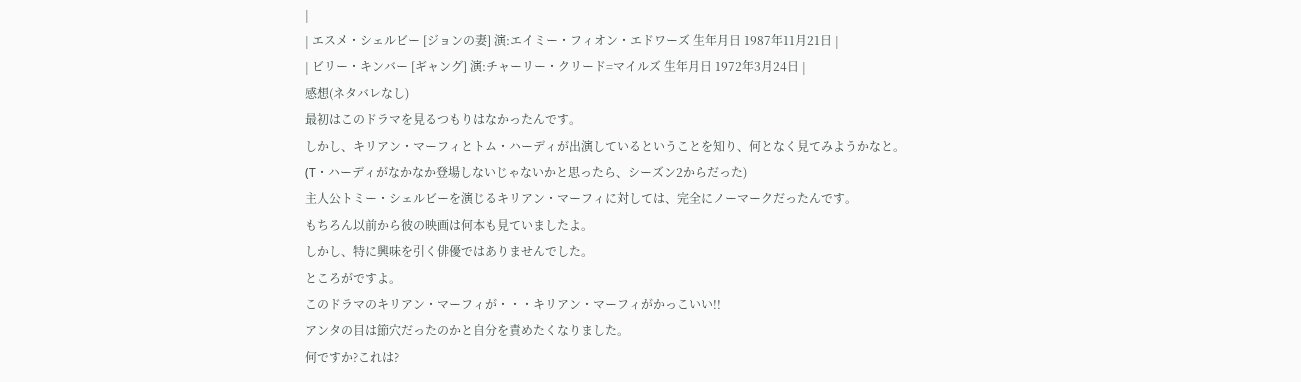|
| エスメ・シェルビー [ジョンの妻] 演:エイミー・フィオン・エドワーズ 生年月日 1987年11月21日 |
| ビリー・キンバー [ギャング] 演:チャーリー・クリード=マイルズ 生年月日 1972年3月24日 |
感想(ネタバレなし)
最初はこのドラマを見るつもりはなかったんです。
しかし、キリアン・マーフィとトム・ハーディが出演しているということを知り、何となく見てみようかなと。
(T・ハーディがなかなか登場しないじゃないかと思ったら、シーズン2からだった)
主人公トミー・シェルビーを演じるキリアン・マーフィに対しては、完全にノーマークだったんです。
もちろん以前から彼の映画は何本も見ていましたよ。
しかし、特に興味を引く俳優ではありませんでした。
ところがですよ。
このドラマのキリアン・マーフィが・・・キリアン・マーフィがかっこいい!!
アンタの目は節穴だったのかと自分を責めたくなりました。
何ですか?これは?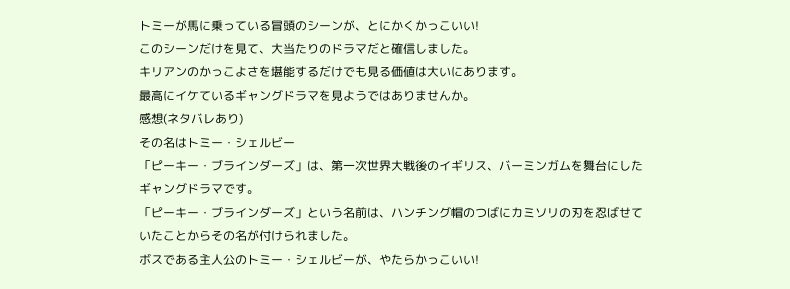トミーが馬に乗っている冒頭のシーンが、とにかくかっこいい!
このシーンだけを見て、大当たりのドラマだと確信しました。
キリアンのかっこよさを堪能するだけでも見る価値は大いにあります。
最高にイケているギャングドラマを見ようではありませんか。
感想(ネタバレあり)
その名はトミー・シェルビー
「ピーキー・ブラインダーズ」は、第一次世界大戦後のイギリス、バーミンガムを舞台にしたギャングドラマです。
「ピーキー・ブラインダーズ」という名前は、ハンチング帽のつばにカミソリの刃を忍ばせていたことからその名が付けられました。
ボスである主人公のトミー・シェルビーが、やたらかっこいい!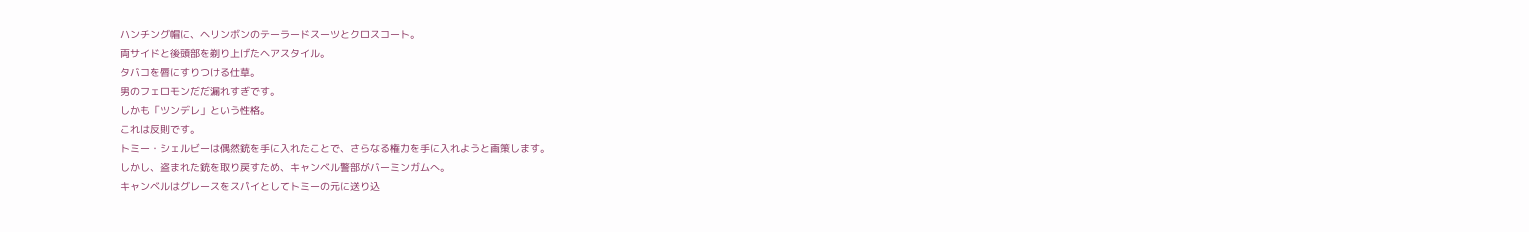ハンチング帽に、ヘリンボンのテーラードスーツとクロスコート。
両サイドと後頭部を剃り上げたヘアスタイル。
タバコを唇にすりつける仕草。
男のフェロモンだだ漏れすぎです。
しかも「ツンデレ」という性格。
これは反則です。
トミー・シェルビーは偶然銃を手に入れたことで、さらなる権力を手に入れようと画策します。
しかし、盗まれた銃を取り戻すため、キャンベル警部がバーミンガムへ。
キャンベルはグレースをスパイとしてトミーの元に送り込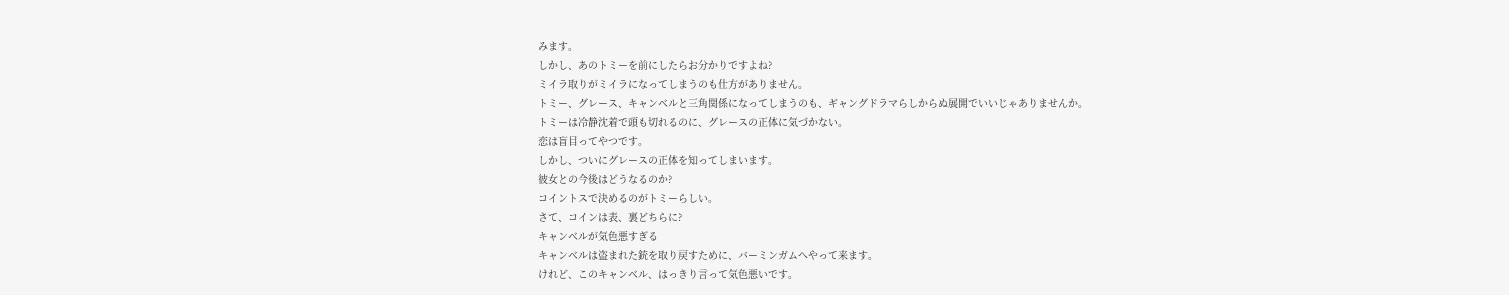みます。
しかし、あのトミーを前にしたらお分かりですよね?
ミイラ取りがミイラになってしまうのも仕方がありません。
トミー、グレース、キャンベルと三角関係になってしまうのも、ギャングドラマらしからぬ展開でいいじゃありませんか。
トミーは冷静沈着で頭も切れるのに、グレースの正体に気づかない。
恋は盲目ってやつです。
しかし、ついにグレースの正体を知ってしまいます。
彼女との今後はどうなるのか?
コイントスで決めるのがトミーらしい。
さて、コインは表、裏どちらに?
キャンベルが気色悪すぎる
キャンベルは盗まれた銃を取り戻すために、バーミンガムへやって来ます。
けれど、このキャンベル、はっきり言って気色悪いです。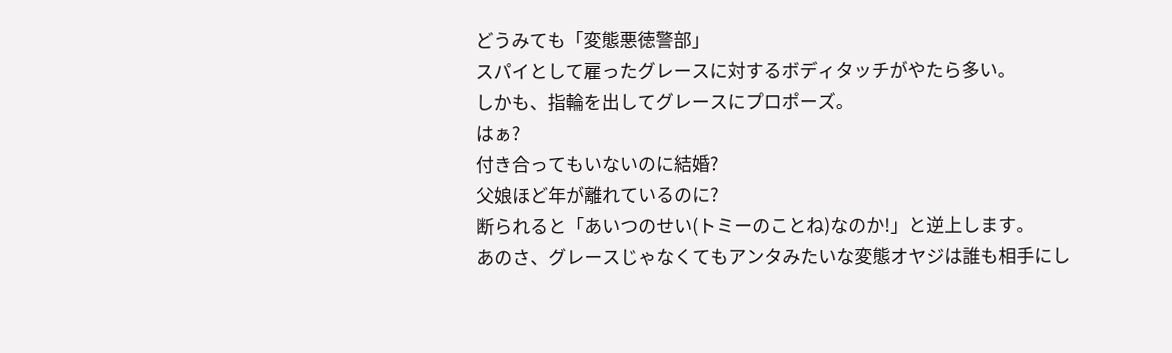どうみても「変態悪徳警部」
スパイとして雇ったグレースに対するボディタッチがやたら多い。
しかも、指輪を出してグレースにプロポーズ。
はぁ?
付き合ってもいないのに結婚?
父娘ほど年が離れているのに?
断られると「あいつのせい(トミーのことね)なのか!」と逆上します。
あのさ、グレースじゃなくてもアンタみたいな変態オヤジは誰も相手にし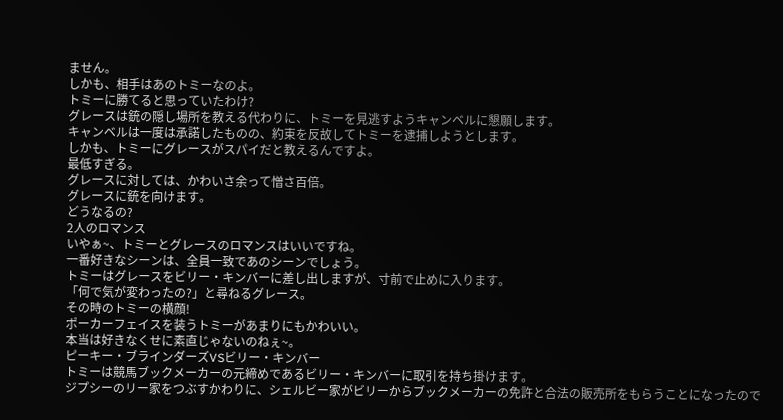ません。
しかも、相手はあのトミーなのよ。
トミーに勝てると思っていたわけ?
グレースは銃の隠し場所を教える代わりに、トミーを見逃すようキャンベルに懇願します。
キャンベルは一度は承諾したものの、約束を反故してトミーを逮捕しようとします。
しかも、トミーにグレースがスパイだと教えるんですよ。
最低すぎる。
グレースに対しては、かわいさ余って憎さ百倍。
グレースに銃を向けます。
どうなるの?
2人のロマンス
いやぁ~、トミーとグレースのロマンスはいいですね。
一番好きなシーンは、全員一致であのシーンでしょう。
トミーはグレースをビリー・キンバーに差し出しますが、寸前で止めに入ります。
「何で気が変わったの?」と尋ねるグレース。
その時のトミーの横顔!
ポーカーフェイスを装うトミーがあまりにもかわいい。
本当は好きなくせに素直じゃないのねぇ~。
ピーキー・ブラインダーズVSビリー・キンバー
トミーは競馬ブックメーカーの元締めであるビリー・キンバーに取引を持ち掛けます。
ジプシーのリー家をつぶすかわりに、シェルビー家がビリーからブックメーカーの免許と合法の販売所をもらうことになったので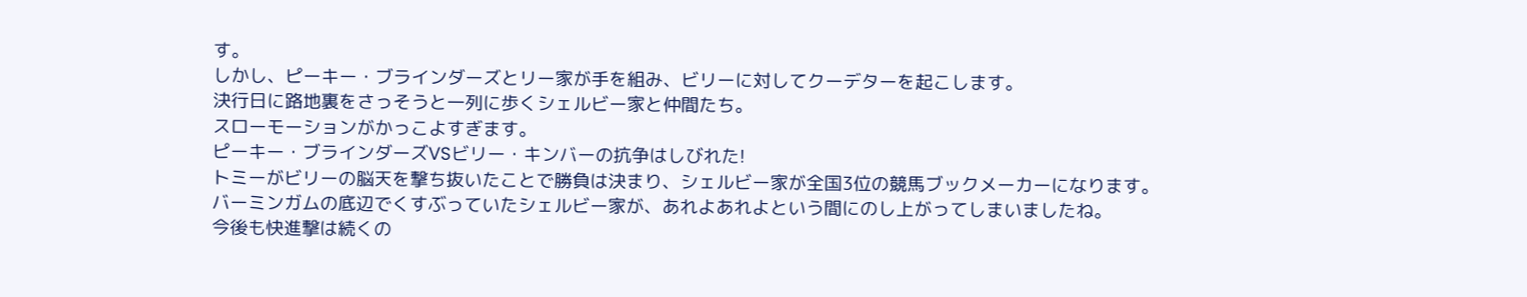す。
しかし、ピーキー・ブラインダーズとリー家が手を組み、ビリーに対してクーデターを起こします。
決行日に路地裏をさっそうと一列に歩くシェルビー家と仲間たち。
スローモーションがかっこよすぎます。
ピーキー・ブラインダーズVSビリー・キンバーの抗争はしびれた!
トミーがビリーの脳天を撃ち抜いたことで勝負は決まり、シェルビー家が全国3位の競馬ブックメーカーになります。
バーミンガムの底辺でくすぶっていたシェルビー家が、あれよあれよという間にのし上がってしまいましたね。
今後も快進撃は続くの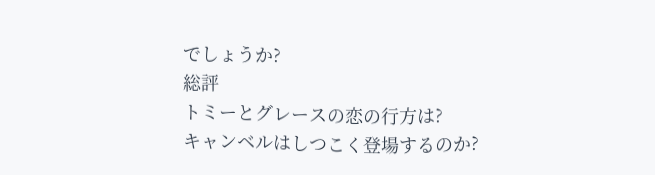でしょうか?
総評
トミーとグレースの恋の行方は?
キャンベルはしつこく登場するのか?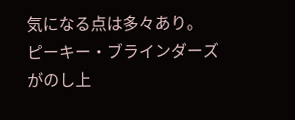気になる点は多々あり。
ピーキー・ブラインダーズがのし上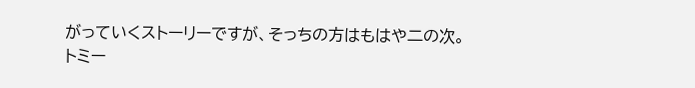がっていくストーリーですが、そっちの方はもはや二の次。
トミー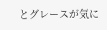とグレースが気に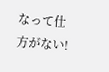なって仕方がない!